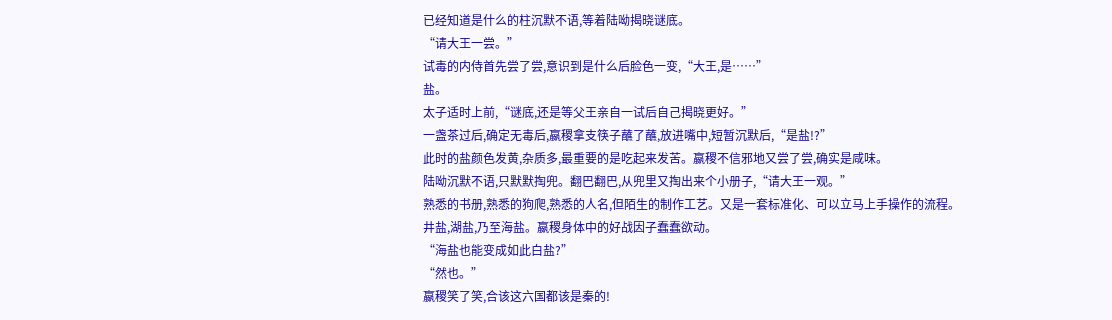已经知道是什么的柱沉默不语,等着陆呦揭晓谜底。
“请大王一尝。”
试毒的内侍首先尝了尝,意识到是什么后脸色一变,“大王,是……”
盐。
太子适时上前,“谜底,还是等父王亲自一试后自己揭晓更好。”
一盏茶过后,确定无毒后,嬴稷拿支筷子蘸了蘸,放进嘴中,短暂沉默后,“是盐!?”
此时的盐颜色发黄,杂质多,最重要的是吃起来发苦。嬴稷不信邪地又尝了尝,确实是咸味。
陆呦沉默不语,只默默掏兜。翻巴翻巴,从兜里又掏出来个小册子,“请大王一观。”
熟悉的书册,熟悉的狗爬,熟悉的人名,但陌生的制作工艺。又是一套标准化、可以立马上手操作的流程。
井盐,湖盐,乃至海盐。嬴稷身体中的好战因子蠢蠢欲动。
“海盐也能变成如此白盐?”
“然也。”
嬴稷笑了笑,合该这六国都该是秦的!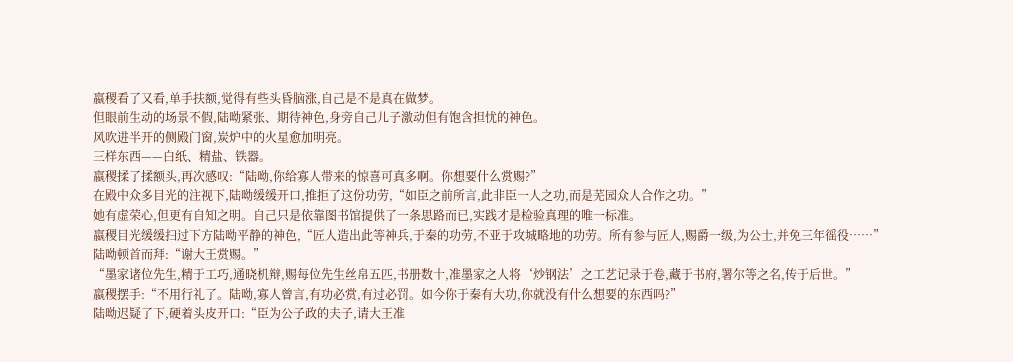嬴稷看了又看,单手扶额,觉得有些头昏脑涨,自己是不是真在做梦。
但眼前生动的场景不假,陆呦紧张、期待神色,身旁自己儿子激动但有饱含担忧的神色。
风吹进半开的侧殿门窗,炭炉中的火星愈加明亮。
三样东西——白纸、精盐、铁器。
嬴稷揉了揉额头,再次感叹:“陆呦,你给寡人带来的惊喜可真多啊。你想要什么赏赐?”
在殿中众多目光的注视下,陆呦缓缓开口,推拒了这份功劳,“如臣之前所言,此非臣一人之功,而是芜园众人合作之功。”
她有虚荣心,但更有自知之明。自己只是依靠图书馆提供了一条思路而已,实践才是检验真理的唯一标准。
嬴稷目光缓缓扫过下方陆呦平静的神色,“匠人造出此等神兵,于秦的功劳,不亚于攻城略地的功劳。所有参与匠人,赐爵一级,为公士,并免三年徭役……”
陆呦顿首而拜:“谢大王赏赐。”
“墨家诸位先生,精于工巧,通晓机辩,赐每位先生丝帛五匹,书册数十,准墨家之人将‘炒钢法’之工艺记录于卷,藏于书府,署尔等之名,传于后世。”
嬴稷摆手:“不用行礼了。陆呦,寡人曾言,有功必赏,有过必罚。如今你于秦有大功,你就没有什么想要的东西吗?”
陆呦迟疑了下,硬着头皮开口:“臣为公子政的夫子,请大王准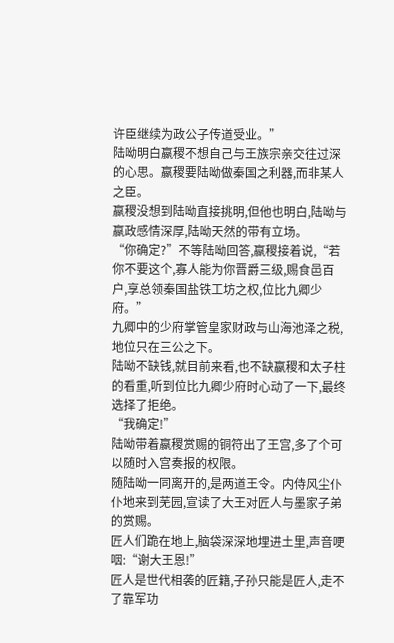许臣继续为政公子传道受业。”
陆呦明白嬴稷不想自己与王族宗亲交往过深的心思。嬴稷要陆呦做秦国之利器,而非某人之臣。
嬴稷没想到陆呦直接挑明,但他也明白,陆呦与嬴政感情深厚,陆呦天然的带有立场。
“你确定?”不等陆呦回答,嬴稷接着说,“若你不要这个,寡人能为你晋爵三级,赐食邑百户,享总领秦国盐铁工坊之权,位比九卿少府。”
九卿中的少府掌管皇家财政与山海池泽之税,地位只在三公之下。
陆呦不缺钱,就目前来看,也不缺嬴稷和太子柱的看重,听到位比九卿少府时心动了一下,最终选择了拒绝。
“我确定!”
陆呦带着嬴稷赏赐的铜符出了王宫,多了个可以随时入宫奏报的权限。
随陆呦一同离开的,是两道王令。内侍风尘仆仆地来到芜园,宣读了大王对匠人与墨家子弟的赏赐。
匠人们跪在地上,脑袋深深地埋进土里,声音哽咽:“谢大王恩!”
匠人是世代相袭的匠籍,子孙只能是匠人,走不了靠军功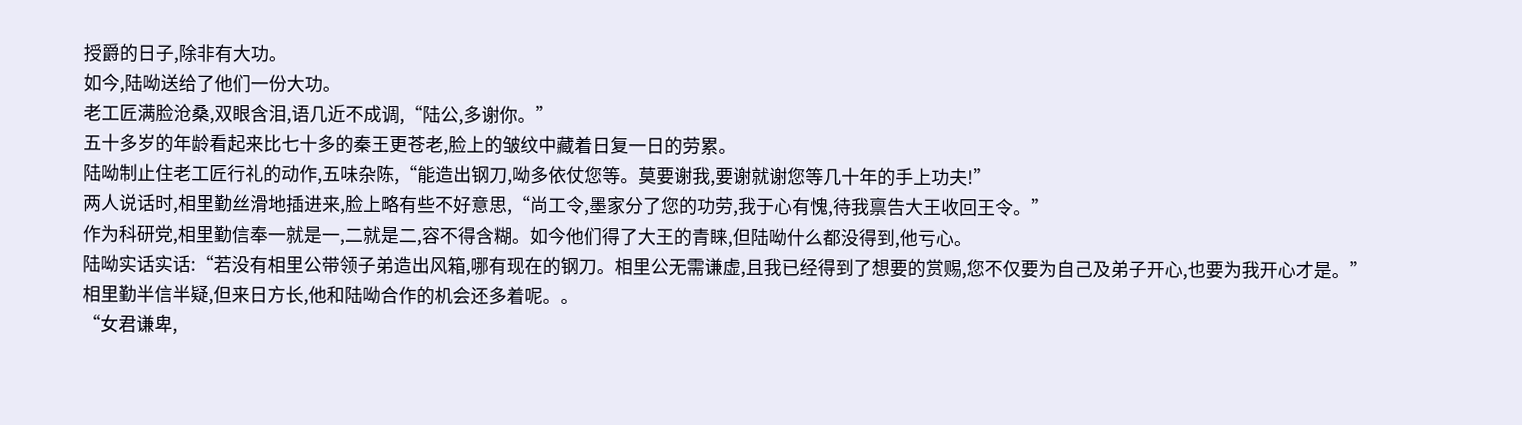授爵的日子,除非有大功。
如今,陆呦送给了他们一份大功。
老工匠满脸沧桑,双眼含泪,语几近不成调,“陆公,多谢你。”
五十多岁的年龄看起来比七十多的秦王更苍老,脸上的皱纹中藏着日复一日的劳累。
陆呦制止住老工匠行礼的动作,五味杂陈,“能造出钢刀,呦多依仗您等。莫要谢我,要谢就谢您等几十年的手上功夫!”
两人说话时,相里勤丝滑地插进来,脸上略有些不好意思,“尚工令,墨家分了您的功劳,我于心有愧,待我禀告大王收回王令。”
作为科研党,相里勤信奉一就是一,二就是二,容不得含糊。如今他们得了大王的青睐,但陆呦什么都没得到,他亏心。
陆呦实话实话:“若没有相里公带领子弟造出风箱,哪有现在的钢刀。相里公无需谦虚,且我已经得到了想要的赏赐,您不仅要为自己及弟子开心,也要为我开心才是。”
相里勤半信半疑,但来日方长,他和陆呦合作的机会还多着呢。。
“女君谦卑,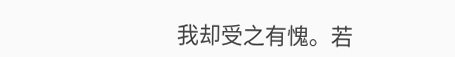我却受之有愧。若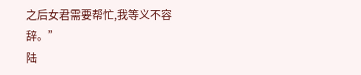之后女君需要帮忙,我等义不容辞。”
陆